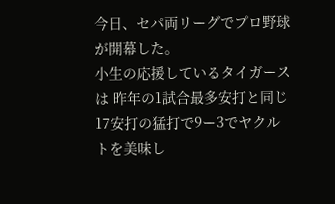今日、セパ両リーグでプロ野球が開幕した。
小生の応援しているタイガースは 昨年の1試合最多安打と同じ17安打の猛打で9ー3でヤクルトを美味し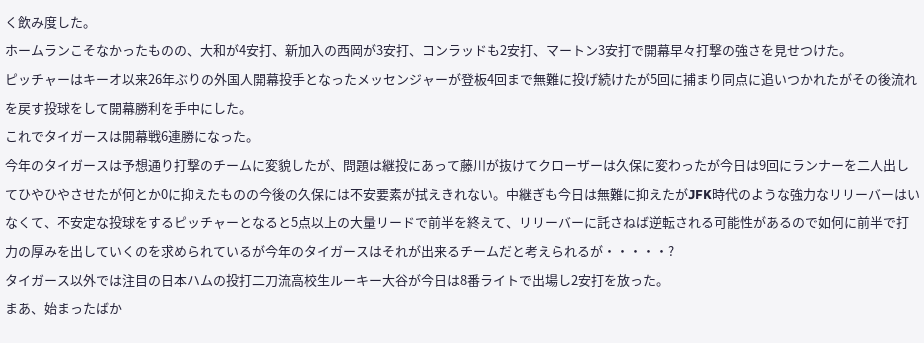く飲み度した。
ホームランこそなかったものの、大和が4安打、新加入の西岡が3安打、コンラッドも2安打、マートン3安打で開幕早々打撃の強さを見せつけた。
ピッチャーはキーオ以来26年ぶりの外国人開幕投手となったメッセンジャーが登板4回まで無難に投げ続けたが5回に捕まり同点に追いつかれたがその後流れを戻す投球をして開幕勝利を手中にした。
これでタイガースは開幕戦6連勝になった。
今年のタイガースは予想通り打撃のチームに変貌したが、問題は継投にあって藤川が抜けてクローザーは久保に変わったが今日は9回にランナーを二人出してひやひやさせたが何とか0に抑えたものの今後の久保には不安要素が拭えきれない。中継ぎも今日は無難に抑えたがJFK時代のような強力なリリーバーはいなくて、不安定な投球をするピッチャーとなると5点以上の大量リードで前半を終えて、リリーバーに託さねば逆転される可能性があるので如何に前半で打力の厚みを出していくのを求められているが今年のタイガースはそれが出来るチームだと考えられるが・・・・・?
タイガース以外では注目の日本ハムの投打二刀流高校生ルーキー大谷が今日は8番ライトで出場し2安打を放った。
まあ、始まったばか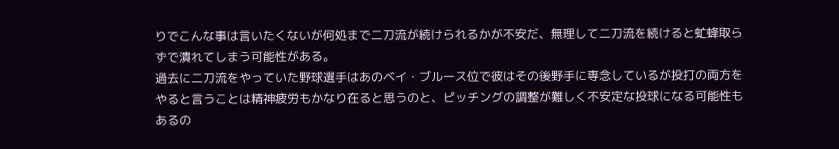りでこんな事は言いたくないが何処まで二刀流が続けられるかが不安だ、無理して二刀流を続けると虻蜂取らずで潰れてしまう可能性がある。
過去に二刀流をやっていた野球選手はあのベイ・ブルース位で彼はその後野手に専念しているが投打の両方をやると言うことは精神疲労もかなり在ると思うのと、ピッチングの調整が難しく不安定な投球になる可能性もあるの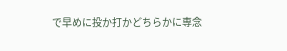で早めに投か打かどちらかに専念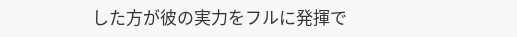した方が彼の実力をフルに発揮で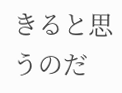きると思うのだ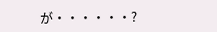が・・・・・・?